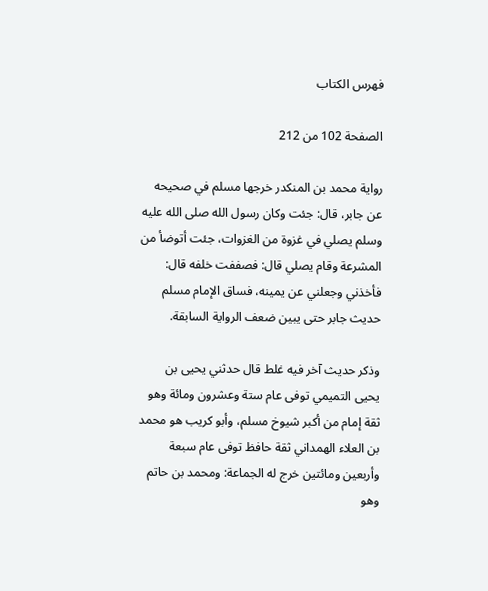فهرس الكتاب

الصفحة 102 من 212

رواية محمد بن المنكدر خرجها مسلم في صحيحه عن جابر، قال: جئت وكان رسول الله صلى الله عليه وسلم يصلي في غزوة من الغزوات، جئت أتوضأ من المشرعة وقام يصلي قال: فصففت خلفه قال: فأخذني وجعلني عن يمينه، فساق الإمام مسلم حديث جابر حتى يبين ضعف الرواية السابقة.

وذكر حديث آخر فيه غلط قال حدثني يحيى بن يحيى التميمي توفى عام ستة وعشرون ومائة وهو ثقة إمام من أكبر شيوخ مسلم، وأبو كريب هو محمد بن العلاء الهمداني ثقة حافظ توفى عام سبعة وأربعين ومائتين خرج له الجماعة: ومحمد بن حاتم وهو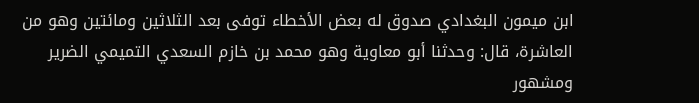ابن ميمون البغدادي صدوق له بعض الأخطاء توفى بعد الثلاثين ومائتين وهو من العاشرة، قال: وحدثنا أبو معاوية وهو محمد بن خازم السعدي التميمي الضرير ومشهور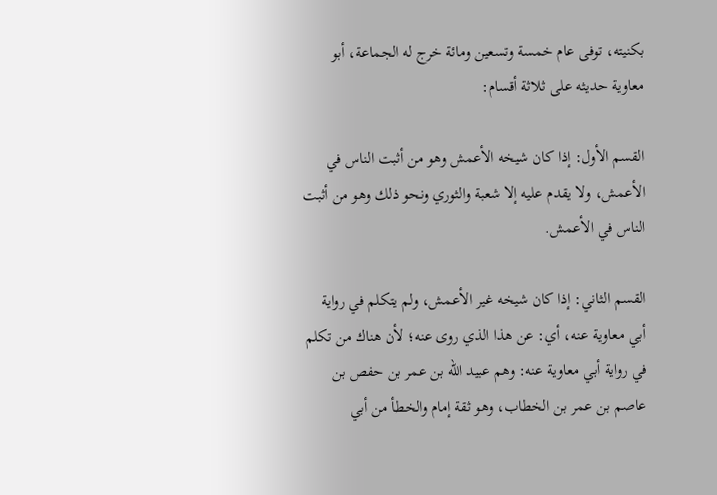بكنيته، توفى عام خمسة وتسعين ومائة خرج له الجماعة، أبو معاوية حديثه على ثلاثة أقسام:

القسم الأول: إذا كان شيخه الأعمش وهو من أثبت الناس في الأعمش، ولا يقدم عليه إلا شعبة والثوري ونحو ذلك وهو من أثبت الناس في الأعمش.

القسم الثاني: إذا كان شيخه غير الأعمش، ولم يتكلم في رواية أبي معاوية عنه، أي: عن هذا الذي روى عنه؛ لأن هناك من تكلم في رواية أبي معاوية عنه: وهم عبيد الله بن عمر بن حفص بن عاصم بن عمر بن الخطاب، وهو ثقة إمام والخطأ من أبي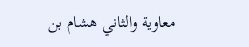معاوية والثاني هشام بن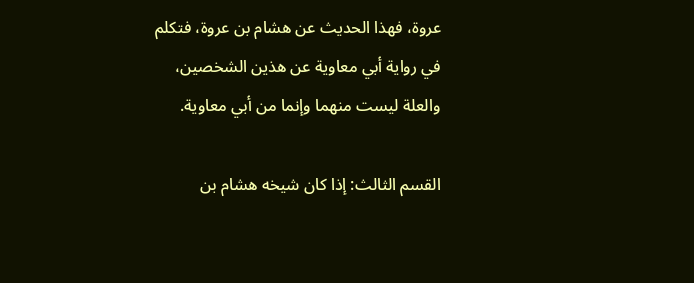عروة، فهذا الحديث عن هشام بن عروة، فتكلم في رواية أبي معاوية عن هذين الشخصين، والعلة ليست منهما وإنما من أبي معاوية.

القسم الثالث: إذا كان شيخه هشام بن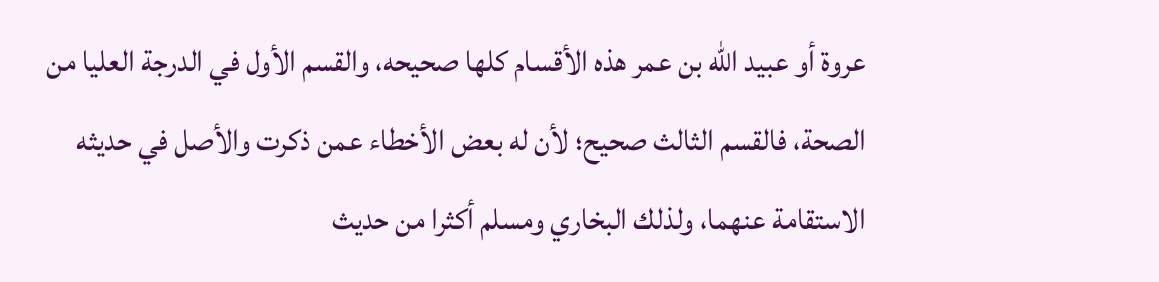عروة أو عبيد الله بن عمر هذه الأقسام كلها صحيحه، والقسم الأول في الدرجة العليا من الصحة، فالقسم الثالث صحيح؛ لأن له بعض الأخطاء عمن ذكرت والأصل في حديثه الاستقامة عنهما، ولذلك البخاري ومسلم أكثرا من حديث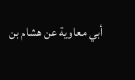أبي معاوية عن هشام بن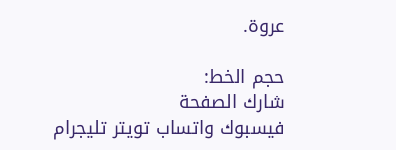عروة.

حجم الخط:
شارك الصفحة
فيسبوك واتساب تويتر تليجرام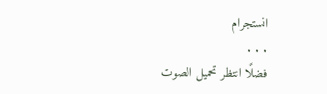انستجرام
. . .
فضلًا انتظر تحميل الصوت